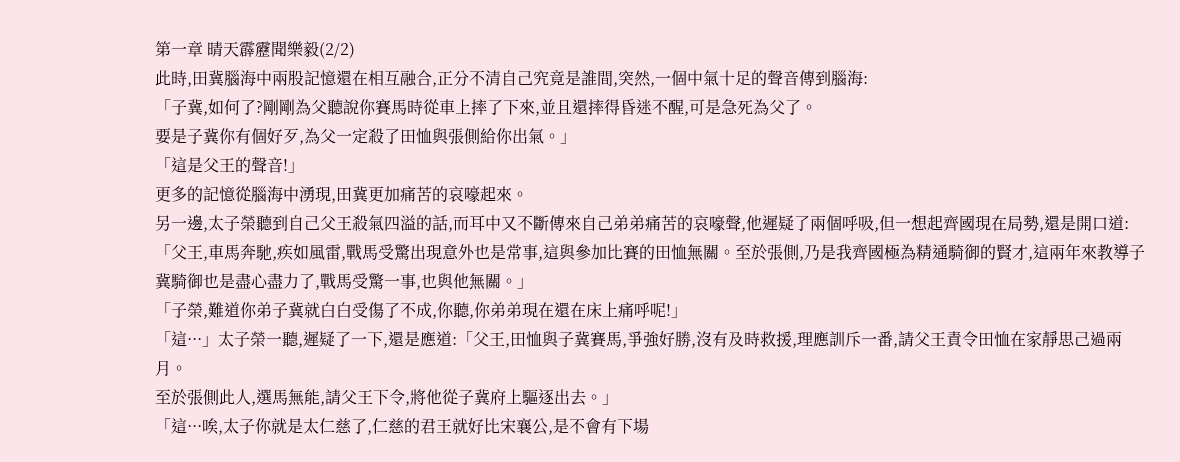第一章 晴天霹靂聞樂毅(2/2)
此時,田冀腦海中兩股記憶還在相互融合,正分不清自己究竟是誰間,突然,一個中氣十足的聲音傳到腦海:
「子冀,如何了?剛剛為父聽說你賽馬時從車上摔了下來,並且還摔得昏迷不醒,可是急死為父了。
要是子冀你有個好歹,為父一定殺了田恤與張側給你出氣。」
「這是父王的聲音!」
更多的記憶從腦海中湧現,田冀更加痛苦的哀嚎起來。
另一邊,太子榮聽到自己父王殺氣四溢的話,而耳中又不斷傳來自己弟弟痛苦的哀嚎聲,他遲疑了兩個呼吸,但一想起齊國現在局勢,還是開口道:
「父王,車馬奔馳,疾如風雷,戰馬受驚出現意外也是常事,這與參加比賽的田恤無關。至於張側,乃是我齊國極為精通騎御的賢才,這兩年來教導子冀騎御也是盡心盡力了,戰馬受驚一事,也與他無關。」
「子榮,難道你弟子冀就白白受傷了不成,你聽,你弟弟現在還在床上痛呼呢!」
「這···」太子榮一聽,遲疑了一下,還是應道:「父王,田恤與子冀賽馬,爭強好勝,沒有及時救援,理應訓斥一番,請父王責令田恤在家靜思己過兩月。
至於張側此人,選馬無能,請父王下令,將他從子冀府上驅逐出去。」
「這···唉,太子你就是太仁慈了,仁慈的君王就好比宋襄公,是不會有下場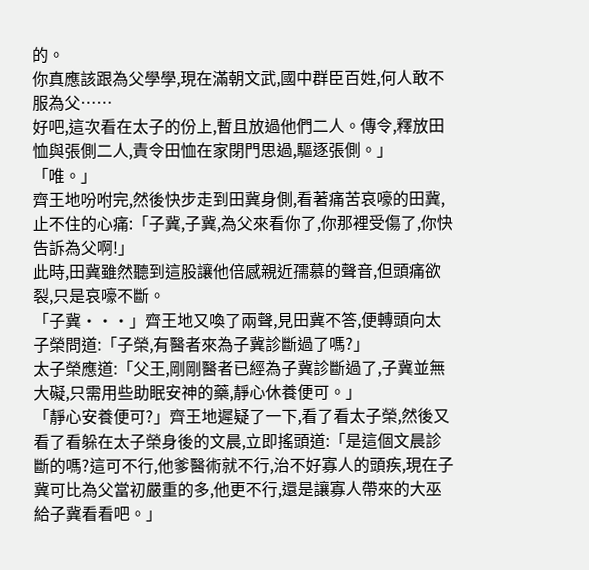的。
你真應該跟為父學學,現在滿朝文武,國中群臣百姓,何人敢不服為父……
好吧,這次看在太子的份上,暫且放過他們二人。傳令,釋放田恤與張側二人,責令田恤在家閉門思過,驅逐張側。」
「唯。」
齊王地吩咐完,然後快步走到田冀身側,看著痛苦哀嚎的田冀,止不住的心痛:「子冀,子冀,為父來看你了,你那裡受傷了,你快告訴為父啊!」
此時,田冀雖然聽到這股讓他倍感親近孺慕的聲音,但頭痛欲裂,只是哀嚎不斷。
「子冀···」齊王地又喚了兩聲,見田冀不答,便轉頭向太子榮問道:「子榮,有醫者來為子冀診斷過了嗎?」
太子榮應道:「父王,剛剛醫者已經為子冀診斷過了,子冀並無大礙,只需用些助眠安神的藥,靜心休養便可。」
「靜心安養便可?」齊王地遲疑了一下,看了看太子榮,然後又看了看躲在太子榮身後的文晨,立即搖頭道:「是這個文晨診斷的嗎?這可不行,他爹醫術就不行,治不好寡人的頭疾,現在子冀可比為父當初嚴重的多,他更不行,還是讓寡人帶來的大巫給子冀看看吧。」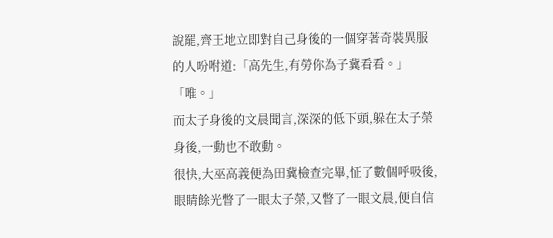說罷,齊王地立即對自己身後的一個穿著奇裝異服的人吩咐道:「高先生,有勞你為子冀看看。」
「唯。」
而太子身後的文晨聞言,深深的低下頭,躲在太子榮身後,一動也不敢動。
很快,大巫高義便為田冀檢查完畢,怔了數個呼吸後,眼睛餘光瞥了一眼太子榮,又瞥了一眼文晨,便自信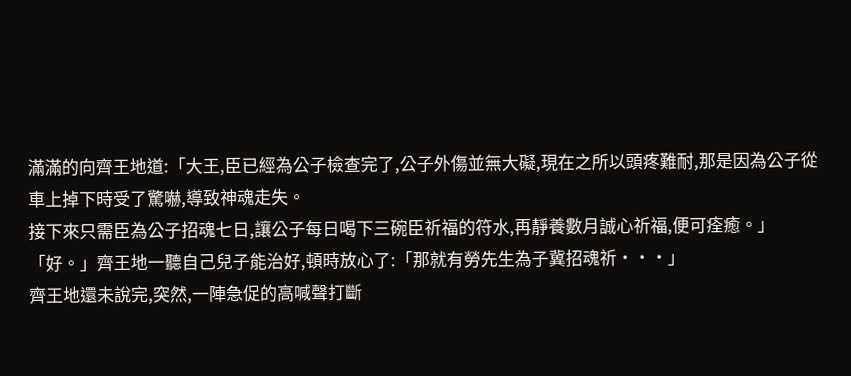滿滿的向齊王地道:「大王,臣已經為公子檢查完了,公子外傷並無大礙,現在之所以頭疼難耐,那是因為公子從車上掉下時受了驚嚇,導致神魂走失。
接下來只需臣為公子招魂七日,讓公子每日喝下三碗臣祈福的符水,再靜養數月誠心祈福,便可痊癒。」
「好。」齊王地一聽自己兒子能治好,頓時放心了:「那就有勞先生為子冀招魂祈···」
齊王地還未說完,突然,一陣急促的高喊聲打斷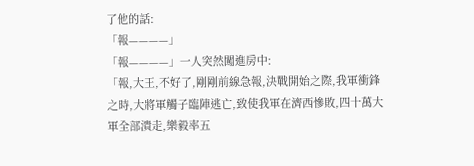了他的話:
「報————」
「報————」一人突然闖進房中:
「報,大王,不好了,剛剛前線急報,決戰開始之際,我軍衝鋒之時,大將軍觸子臨陣逃亡,致使我軍在濟西慘敗,四十萬大軍全部潰走,樂毅率五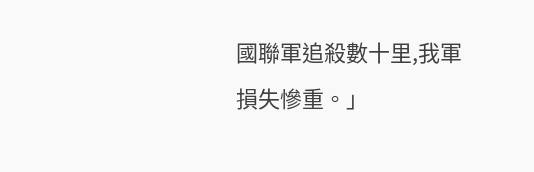國聯軍追殺數十里,我軍損失慘重。」